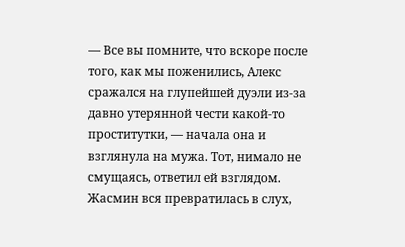— Все вы помните, что вскоре после того, как мы поженились, Алекс сражался на глупейшей дуэли из-за давно утерянной чести какой-то проститутки, — начала она и взглянула на мужа. Тот, нимало не смущаясь, ответил ей взглядом. Жасмин вся превратилась в слух,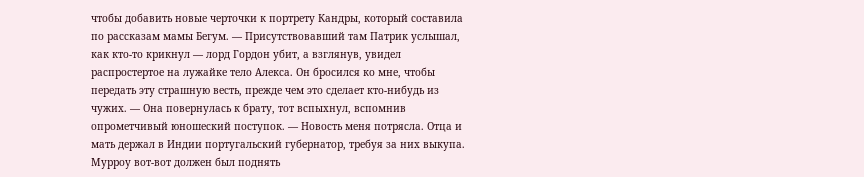чтобы добавить новые черточки к портрету Кандры, который составила по рассказам мамы Бегум. — Присутствовавший там Патрик услышал, как кто-то крикнул — лорд Гордон убит, а взглянув, увидел распростертое на лужайке тело Алекса. Он бросился ко мне, чтобы передать эту страшную весть, прежде чем это сделает кто-нибудь из чужих. — Она повернулась к брату, тот вспыхнул, вспомнив опрометчивый юношеский поступок. — Новость меня потрясла. Отца и мать держал в Индии португальский губернатор, требуя за них выкупа. Мурроу вот-вот должен был поднять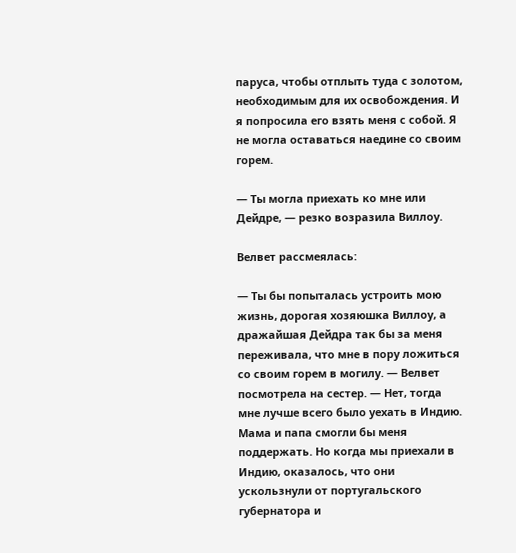паруса, чтобы отплыть туда с золотом, необходимым для их освобождения. И я попросила его взять меня с собой. Я не могла оставаться наедине со своим горем.

— Ты могла приехать ко мне или Дейдре, — резко возразила Виллоу.

Велвет рассмеялась:

— Ты бы попыталась устроить мою жизнь, дорогая хозяюшка Виллоу, а дражайшая Дейдра так бы за меня переживала, что мне в пору ложиться со своим горем в могилу. — Велвет посмотрела на сестер. — Нет, тогда мне лучше всего было уехать в Индию. Мама и папа смогли бы меня поддержать. Но когда мы приехали в Индию, оказалось, что они ускользнули от португальского губернатора и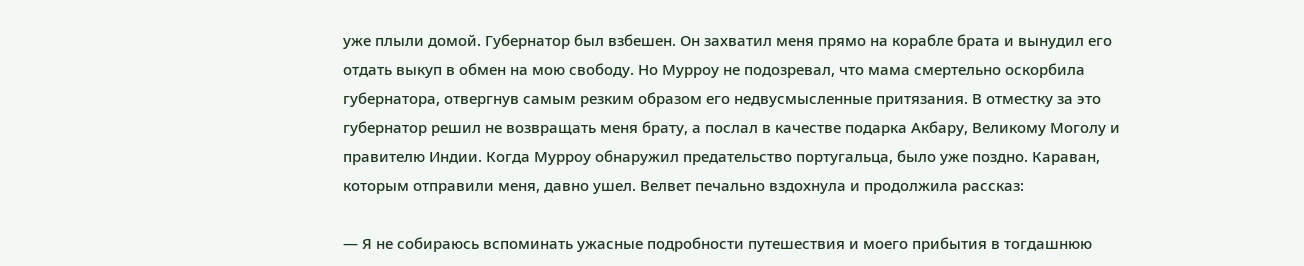уже плыли домой. Губернатор был взбешен. Он захватил меня прямо на корабле брата и вынудил его отдать выкуп в обмен на мою свободу. Но Мурроу не подозревал, что мама смертельно оскорбила губернатора, отвергнув самым резким образом его недвусмысленные притязания. В отместку за это губернатор решил не возвращать меня брату, а послал в качестве подарка Акбару, Великому Моголу и правителю Индии. Когда Мурроу обнаружил предательство португальца, было уже поздно. Караван, которым отправили меня, давно ушел. Велвет печально вздохнула и продолжила рассказ:

— Я не собираюсь вспоминать ужасные подробности путешествия и моего прибытия в тогдашнюю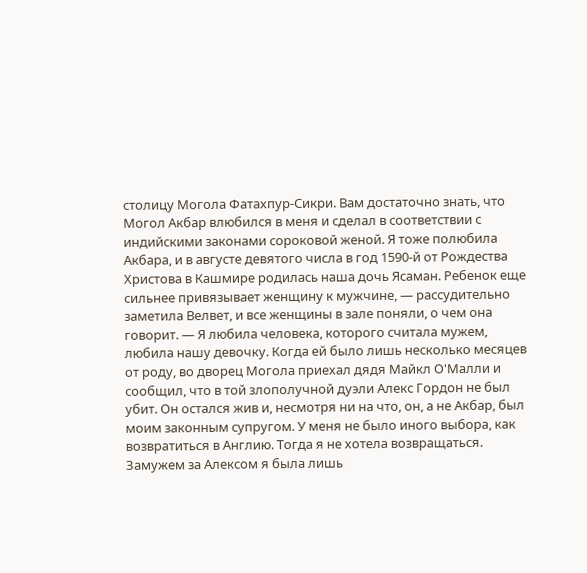столицу Могола Фатахпур-Сикри. Вам достаточно знать, что Могол Акбар влюбился в меня и сделал в соответствии с индийскими законами сороковой женой. Я тоже полюбила Акбара, и в августе девятого числа в год 1590-й от Рождества Христова в Кашмире родилась наша дочь Ясаман. Ребенок еще сильнее привязывает женщину к мужчине, — рассудительно заметила Велвет, и все женщины в зале поняли, о чем она говорит. — Я любила человека, которого считала мужем, любила нашу девочку. Когда ей было лишь несколько месяцев от роду, во дворец Могола приехал дядя Майкл О'Малли и сообщил, что в той злополучной дуэли Алекс Гордон не был убит. Он остался жив и, несмотря ни на что, он, а не Акбар, был моим законным супругом. У меня не было иного выбора, как возвратиться в Англию. Тогда я не хотела возвращаться. Замужем за Алексом я была лишь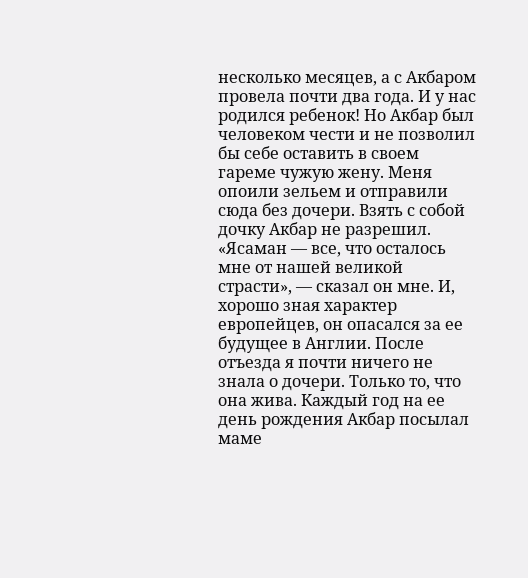несколько месяцев, а с Акбаром провела почти два года. И у нас родился ребенок! Но Акбар был человеком чести и не позволил бы себе оставить в своем гареме чужую жену. Меня опоили зельем и отправили сюда без дочери. Взять с собой дочку Акбар не разрешил. «Ясаман — все, что осталось мне от нашей великой страсти», — сказал он мне. И, хорошо зная характер европейцев, он опасался за ее будущее в Англии. После отъезда я почти ничего не знала о дочери. Только то, что она жива. Каждый год на ее день рождения Акбар посылал маме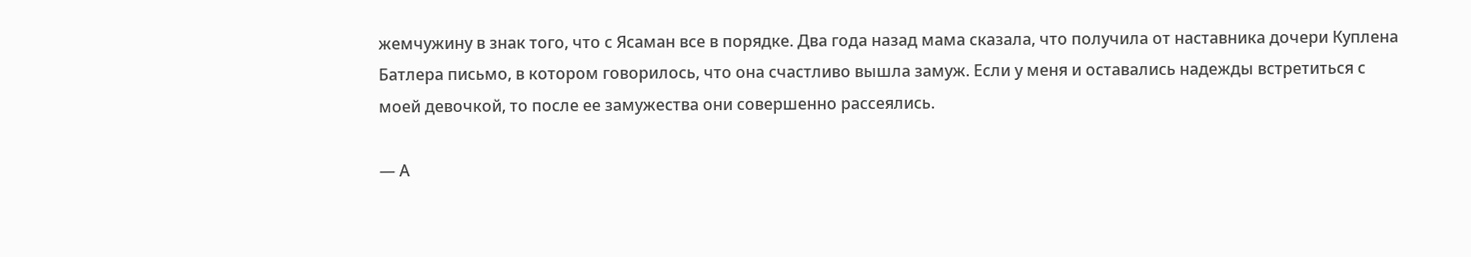жемчужину в знак того, что с Ясаман все в порядке. Два года назад мама сказала, что получила от наставника дочери Куплена Батлера письмо, в котором говорилось, что она счастливо вышла замуж. Если у меня и оставались надежды встретиться с моей девочкой, то после ее замужества они совершенно рассеялись.

— А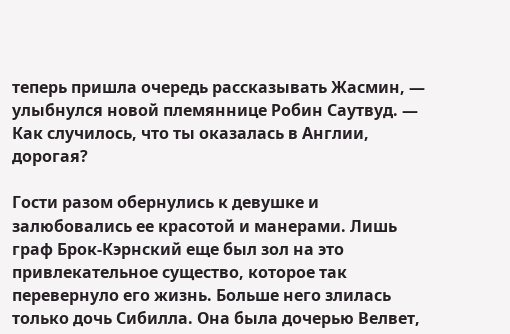теперь пришла очередь рассказывать Жасмин, — улыбнулся новой племяннице Робин Саутвуд. — Как случилось, что ты оказалась в Англии, дорогая?

Гости разом обернулись к девушке и залюбовались ее красотой и манерами. Лишь граф Брок-Кэрнский еще был зол на это привлекательное существо, которое так перевернуло его жизнь. Больше него злилась только дочь Сибилла. Она была дочерью Велвет,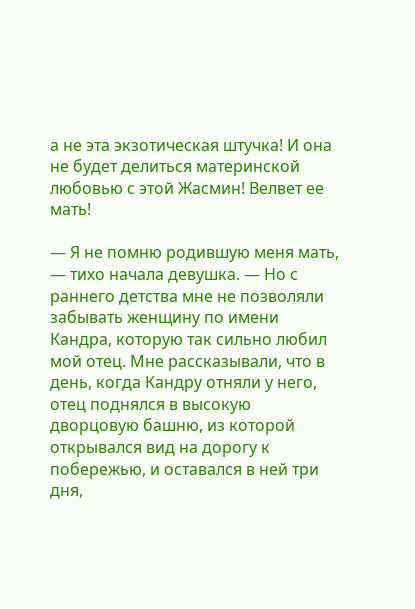а не эта экзотическая штучка! И она не будет делиться материнской любовью с этой Жасмин! Велвет ее мать!

— Я не помню родившую меня мать, — тихо начала девушка. — Но с раннего детства мне не позволяли забывать женщину по имени Кандра, которую так сильно любил мой отец. Мне рассказывали, что в день, когда Кандру отняли у него, отец поднялся в высокую дворцовую башню, из которой открывался вид на дорогу к побережью, и оставался в ней три дня,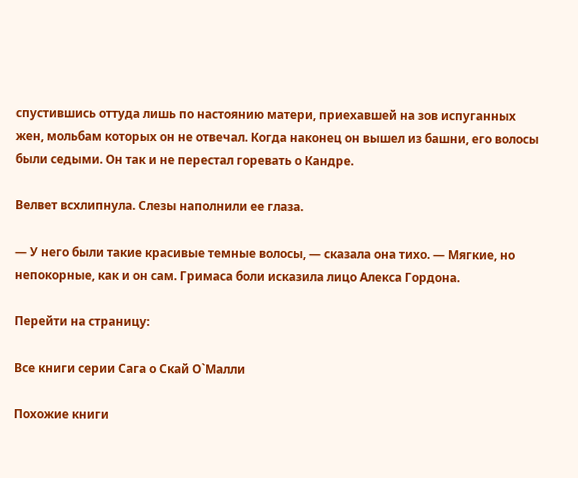спустившись оттуда лишь по настоянию матери, приехавшей на зов испуганных жен, мольбам которых он не отвечал. Когда наконец он вышел из башни, его волосы были седыми. Он так и не перестал горевать о Кандре.

Велвет всхлипнула. Слезы наполнили ее глаза.

— У него были такие красивые темные волосы, — сказала она тихо. — Мягкие, но непокорные, как и он сам. Гримаса боли исказила лицо Алекса Гордона.

Перейти на страницу:

Все книги серии Сага о Скай О`Малли

Похожие книги